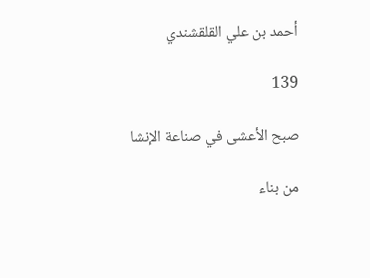أحمد بن علي القلقشندي

139

صبح الأعشى في صناعة الإنشا

من بناء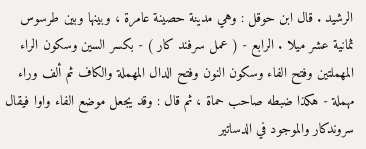الرشيد . قال ابن حوقل : وهي مدينة حصينة عامرة ، وبينها وبين طرسوس ثمانية عشر ميلا . الرابع - ( عمل سرفند كار ) - بكسر السين وسكون الراء المهملتين وفتح الفاء وسكون النون وفتح الدال المهملة والكاف ثم ألف وراء مهملة - هكذا ضبطه صاحب حماة ، ثم قال : وقد يجعل موضع الفاء واوا فيقال سروندكار والموجود في الدساتير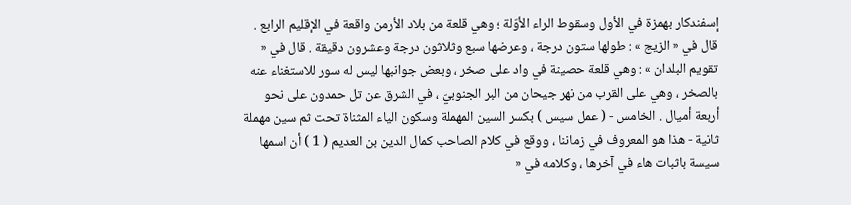إسفندكار بهمزة في الأول وسقوط الراء الأوّلة ؛ وهي قلعة من بلاد الأرمن واقعة في الإقليم الرابع . قال في « الزيج » : طولها ستون درجة ، وعرضها سبع وثلاثون درجة وعشرون دقيقة . قال في « تقويم البلدان » : وهي قلعة حصينة في واد على صخر ، وبعض جوانبها ليس له سور للاستغناء عنه بالصخر ، وهي على القرب من نهر جيحان من البر الجنوبيّ ، في الشرق عن تل حمدون على نحو أربعة أميال . الخامس - ( عمل سيس ) بكسر السين المهملة وسكون الياء المثناة تحت ثم سين مهملة ثانية - هذا هو المعروف في زماننا ، ووقع في كلام الصاحب كمال الدين بن العديم ( 1 ) أن اسمها سيسة باثبات هاء في آخرها ، وكلامه في «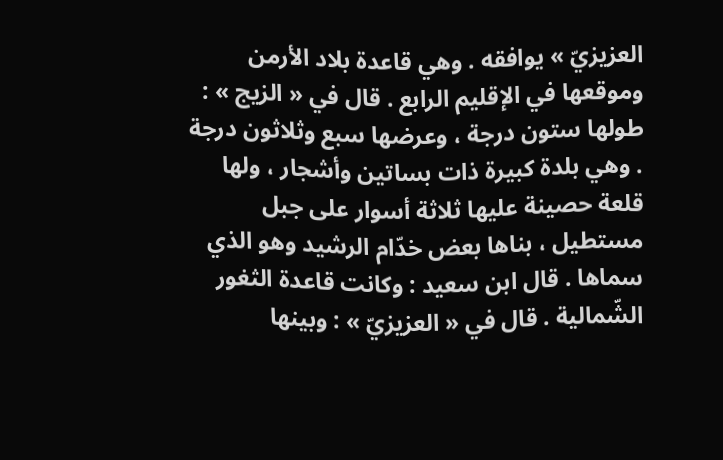العزيزيّ » يوافقه . وهي قاعدة بلاد الأرمن وموقعها في الإقليم الرابع . قال في « الزيج » : طولها ستون درجة ، وعرضها سبع وثلاثون درجة . وهي بلدة كبيرة ذات بساتين وأشجار ، ولها قلعة حصينة عليها ثلاثة أسوار على جبل مستطيل ، بناها بعض خدّام الرشيد وهو الذي سماها . قال ابن سعيد : وكانت قاعدة الثغور الشّمالية . قال في « العزيزيّ » : وبينها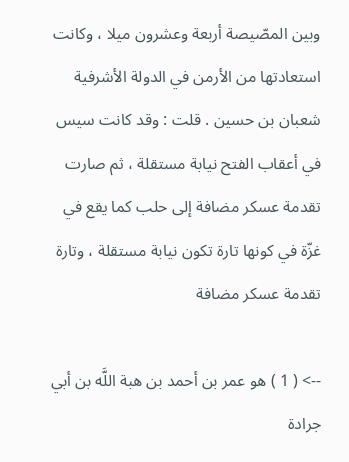وبين المصّيصة أربعة وعشرون ميلا ، وكانت استعادتها من الأرمن في الدولة الأشرفية شعبان بن حسين . قلت : وقد كانت سيس في أعقاب الفتح نيابة مستقلة ، ثم صارت تقدمة عسكر مضافة إلى حلب كما يقع في غزّة في كونها تارة تكون نيابة مستقلة ، وتارة تقدمة عسكر مضافة

--> ( 1 ) هو عمر بن أحمد بن هبة اللَّه بن أبي جرادة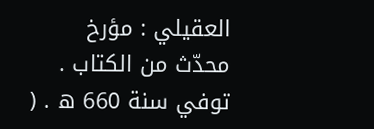العقيلي : مؤرخ محدّث من الكتاب . توفي سنة 660 ه . (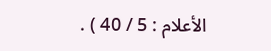الأعلام : 5 / 40 ) .